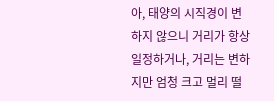아, 태양의 시직경이 변하지 않으니 거리가 항상 일정하거나, 거리는 변하지만 엄청 크고 멀리 떨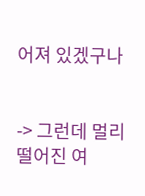어져 있겠구나


-> 그런데 멀리 떨어진 여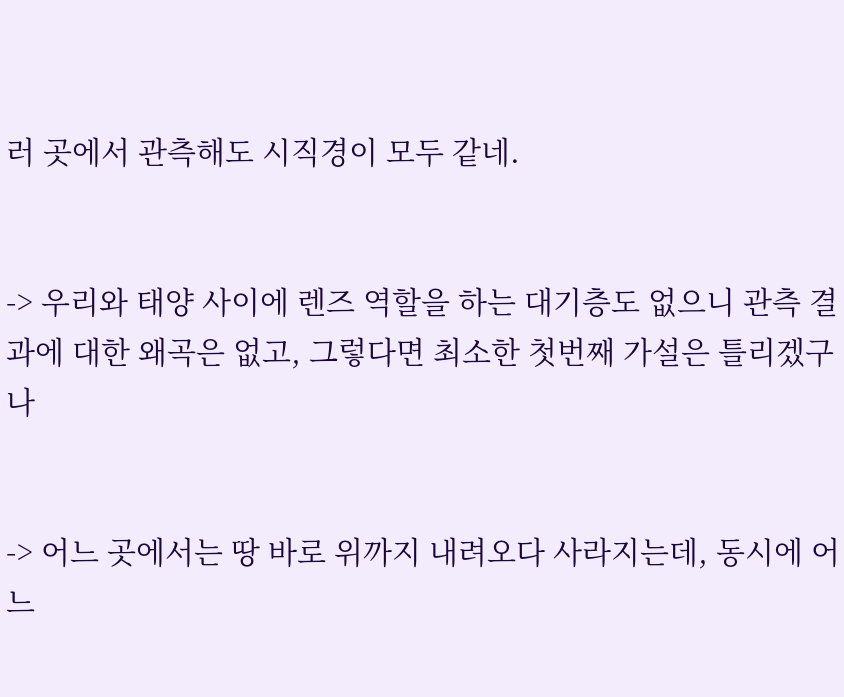러 곳에서 관측해도 시직경이 모두 같네.


-> 우리와 태양 사이에 렌즈 역할을 하는 대기층도 없으니 관측 결과에 대한 왜곡은 없고, 그렇다면 최소한 첫번째 가설은 틀리겠구나


-> 어느 곳에서는 땅 바로 위까지 내려오다 사라지는데, 동시에 어느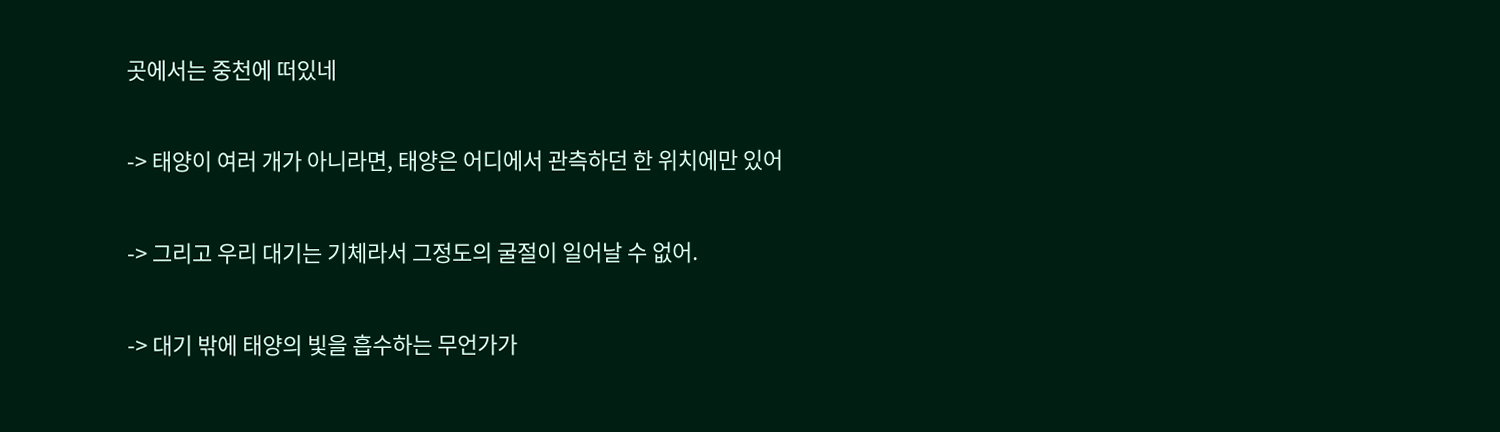곳에서는 중천에 떠있네


-> 태양이 여러 개가 아니라면, 태양은 어디에서 관측하던 한 위치에만 있어


-> 그리고 우리 대기는 기체라서 그정도의 굴절이 일어날 수 없어.


-> 대기 밖에 태양의 빛을 흡수하는 무언가가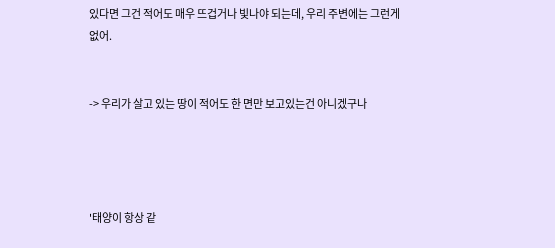있다면 그건 적어도 매우 뜨겁거나 빛나야 되는데, 우리 주변에는 그런게 없어.


-> 우리가 살고 있는 땅이 적어도 한 면만 보고있는건 아니겠구나




'태양이 항상 같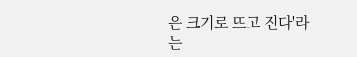은 크기로 뜨고 진다'라는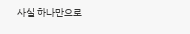사실 하나만으로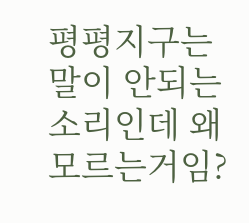평평지구는 말이 안되는 소리인데 왜 모르는거임?